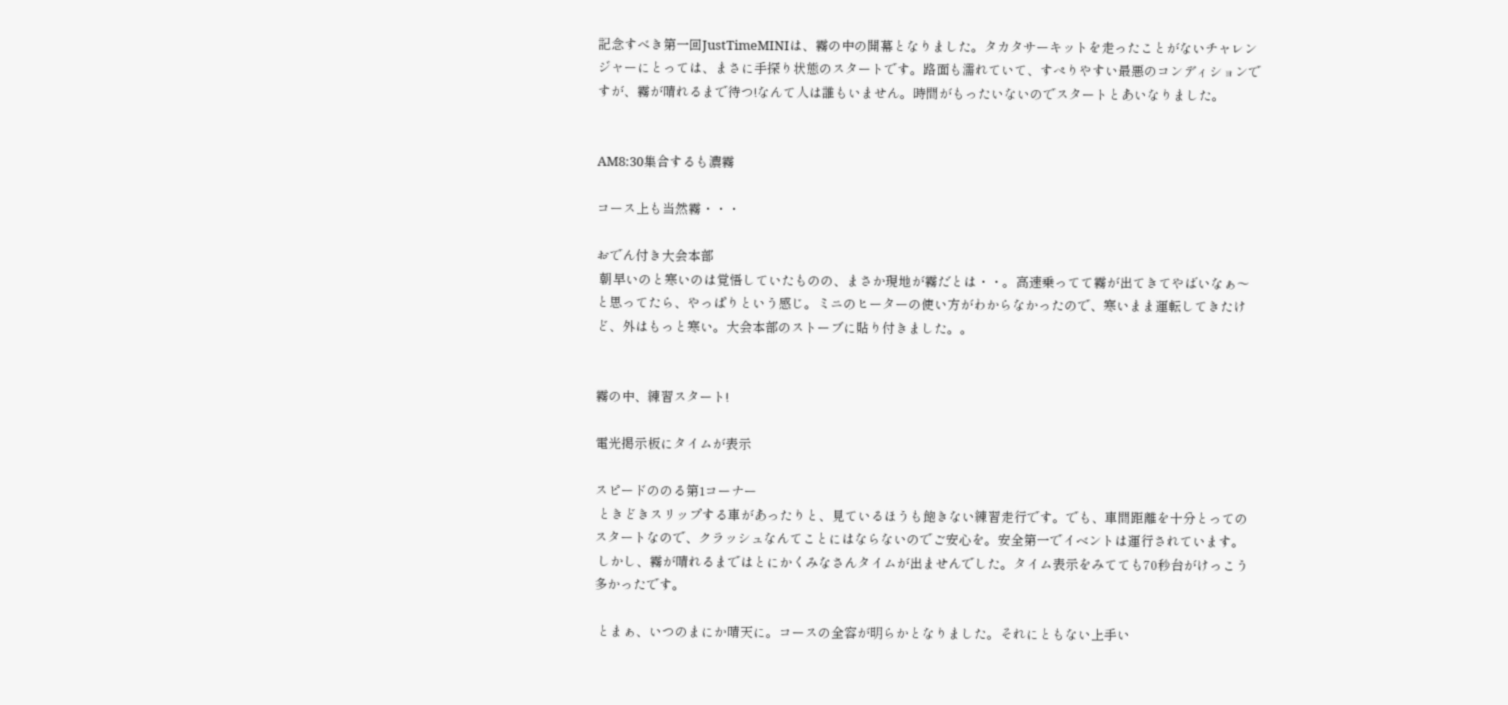記念すべき第一回JustTimeMINIは、霧の中の開幕となりました。タカタサーキットを走ったことがないチャレンジャーにとっては、まさに手探り状態のスタートです。路面も濡れていて、すぺりやすい最悪のコンディションですが、霧が晴れるまで待つ!なんて人は誰もいません。時間がもったいないのでスタートとあいなりました。


AM8:30集合するも濃霧

コース上も当然霧・・・

おでん付き大会本部
 朝早いのと寒いのは覚悟していたものの、まさか現地が霧だとは・・。高速乗ってて霧が出てきてやばいなぁ〜と思ってたら、やっぱりという感じ。ミニのヒーターの使い方がわからなかったので、寒いまま運転してきたけど、外はもっと寒い。大会本部のストーブに貼り付きました。。


霧の中、練習スタート!

電光掲示板にタイムが表示

スピードののる第1コーナー
 ときどきスリップする車があったりと、見ているほうも飽きない練習走行です。でも、車間距離を十分とってのスタートなので、クラッシュなんてことにはならないのでご安心を。安全第一でイベントは運行されています。
 しかし、霧が晴れるまではとにかくみなさんタイムが出ませんでした。タイム表示をみてても70秒台がけっこう多かったです。

 とまぁ、いつのまにか晴天に。コースの全容が明らかとなりました。それにともない上手い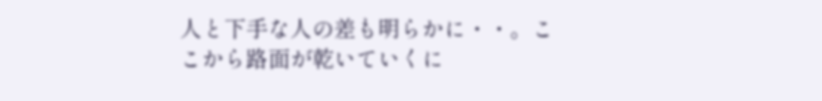人と下手な人の差も明らかに・・。ここから路面が乾いていくに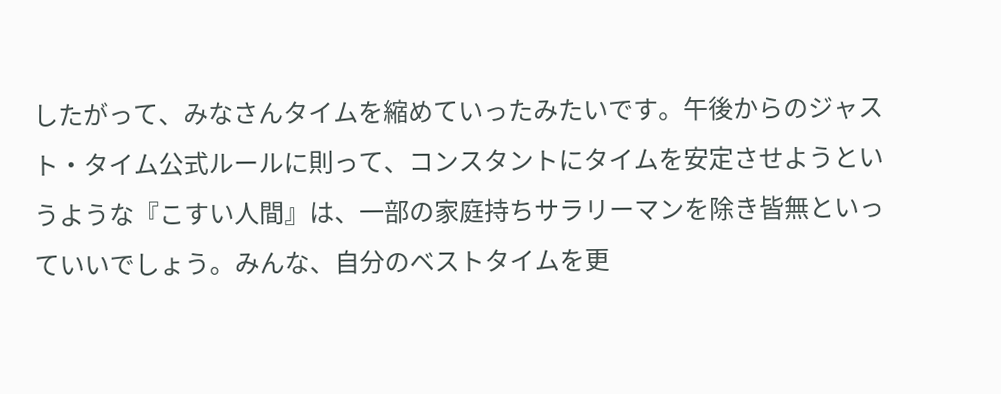したがって、みなさんタイムを縮めていったみたいです。午後からのジャスト・タイム公式ルールに則って、コンスタントにタイムを安定させようというような『こすい人間』は、一部の家庭持ちサラリーマンを除き皆無といっていいでしょう。みんな、自分のベストタイムを更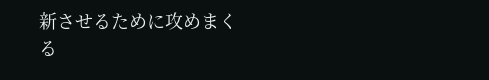新させるために攻めまくる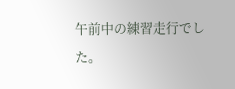午前中の練習走行でした。